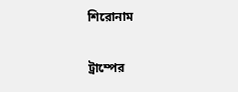শিরোনাম

ট্রাম্পের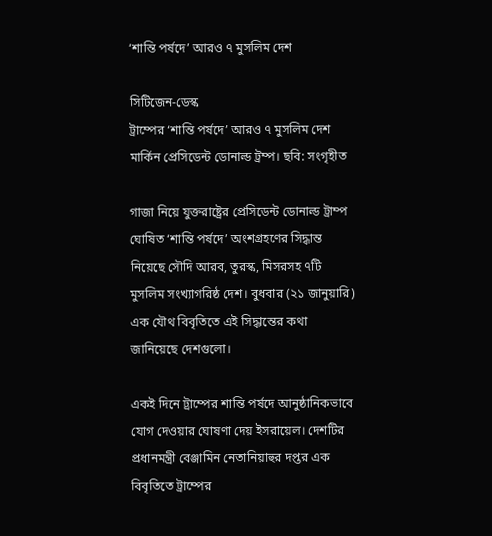‘শান্তি পর্ষদে’ আরও ৭ মুসলিম দেশ

সিটিজেন-ডেস্ক
ট্রাম্পের ‘শান্তি পর্ষদে’ আরও ৭ মুসলিম দেশ
মার্কিন প্রেসিডেন্ট ডোনাল্ড ট্রম্প। ছবি: সংগৃহীত

গাজা নিয়ে যুক্তরাষ্ট্রের প্রেসিডেন্ট ডোনাল্ড ট্রাম্প ঘোষিত ‘শান্তি পর্ষদে’ অংশগ্রহণের সিদ্ধান্ত নিয়েছে সৌদি আরব, তুরস্ক, মিসরসহ ৭টি মুসলিম সংখ্যাগরিষ্ঠ দেশ। বুধবার (২১ জানুয়ারি) এক যৌথ বিবৃতিতে এই সিদ্ধান্তের কথা জানিয়েছে দেশগুলো।

একই দিনে ট্রাম্পের শান্তি পর্ষদে আনুষ্ঠানিকভাবে যোগ দেওয়ার ঘোষণা দেয় ইসরায়েল। দেশটির প্রধানমন্ত্রী বেঞ্জামিন নেতানিয়াহুর দপ্তর এক বিবৃতিতে ট্রাম্পের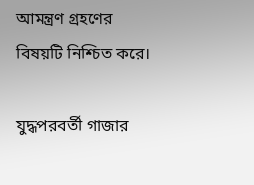আমন্ত্রণ গ্রহণের বিষয়টি নিশ্চিত করে।

যুদ্ধপরবর্তী গাজার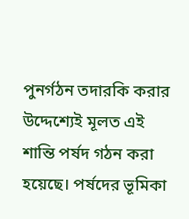পুনর্গঠন তদারকি করার উদ্দেশ্যেই মূলত এই শান্তি পর্ষদ গঠন করা হয়েছে। পর্ষদের ভূমিকা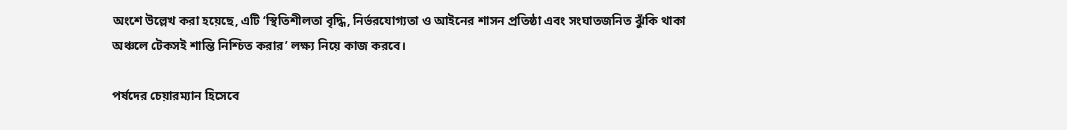অংশে উল্লেখ করা হয়েছে, এটি ‘স্থিতিশীলতা বৃদ্ধি, নির্ভরযোগ্যতা ও আইনের শাসন প্রতিষ্ঠা এবং সংঘাতজনিত ঝুঁকি থাকা অঞ্চলে টেকসই শান্তি নিশ্চিত করার’ লক্ষ্য নিয়ে কাজ করবে।

পর্ষদের চেয়ারম্যান হিসেবে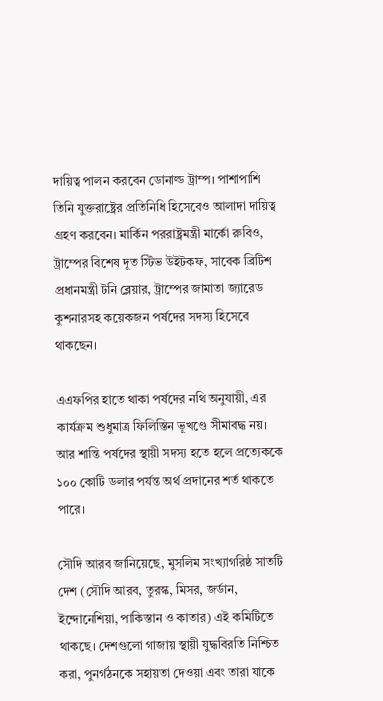দায়িত্ব পালন করবেন ডোনাল্ড ট্রাম্প। পাশাপাশি তিনি যুক্তরাষ্ট্রের প্রতিনিধি হিসেবেও আলাদা দায়িত্ব গ্রহণ করবেন। মার্কিন পররাষ্ট্রমন্ত্রী মার্কো রুবিও, ট্রাম্পের বিশেষ দূত স্টিভ উইটকফ, সাবেক ব্রিটিশ প্রধানমন্ত্রী টনি ব্লেয়ার, ট্রাম্পের জামাতা জ্যারেড কুশনারসহ কয়েকজন পর্ষদের সদস্য হিসেবে থাকছেন।

এএফপির হাতে থাকা পর্ষদের নথি অনুযায়ী, এর কার্যক্রম শুধুমাত্র ফিলিস্তিন ভূখণ্ডে সীমাবদ্ধ নয়। আর শান্তি পর্ষদের স্থায়ী সদস্য হতে হলে প্রত্যেককে ১০০ কোটি ডলার পর্যন্ত অর্থ প্রদানের শর্ত থাকতে পারে।

সৌদি আরব জানিয়েছে, মুসলিম সংখ্যাগরিষ্ঠ সাতটি দেশ (সৌদি আরব, তুরস্ক, মিসর, জর্ডান, ইন্দোনেশিয়া, পাকিস্তান ও কাতার) এই কমিটিতে থাকছে। দেশগুলো গাজায় স্থায়ী যুদ্ধবিরতি নিশ্চিত করা, পুনর্গঠনকে সহায়তা দেওয়া এবং তারা যাকে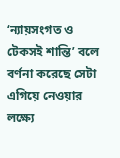‘ন্যায়সংগত ও টেকসই শান্তি’ বলে বর্ণনা করেছে সেটা এগিয়ে নেওয়ার লক্ষ্যে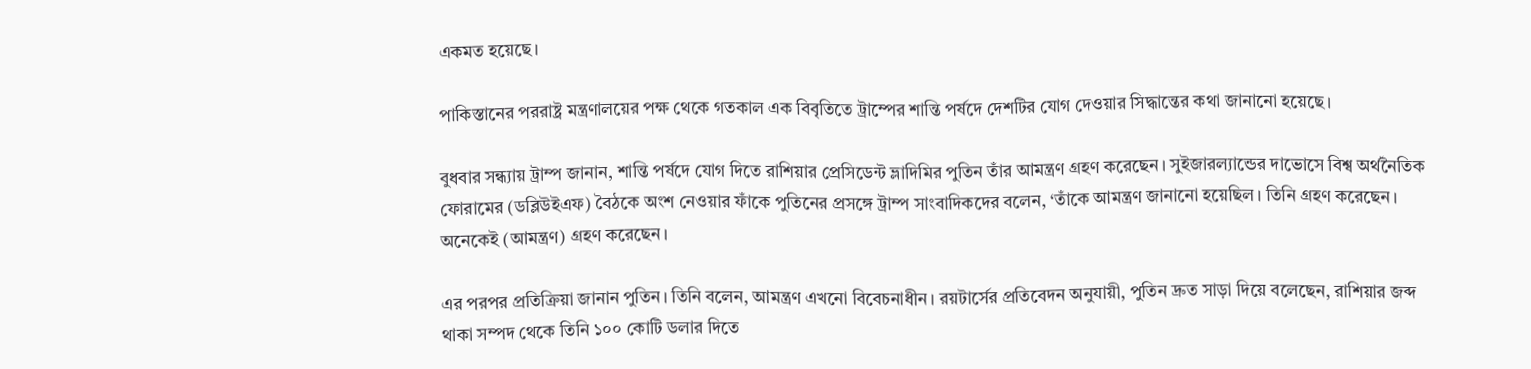একমত হয়েছে।

পাকিস্তানের পররাষ্ট্র মন্ত্রণালয়ের পক্ষ থেকে গতকাল এক বিবৃতিতে ট্রাম্পের শান্তি পর্ষদে দেশটির যোগ দেওয়ার সিদ্ধান্তের কথা জানানো হয়েছে।

বুধবার সন্ধ্যায় ট্রাম্প জানান, শান্তি পর্ষদে যোগ দিতে রাশিয়ার প্রেসিডেন্ট ভ্লাদিমির পুতিন তাঁর আমন্ত্রণ গ্রহণ করেছেন। সুইজারল্যান্ডের দাভোসে বিশ্ব অর্থনৈতিক ফোরামের (ডব্লিউইএফ) বৈঠকে অংশ নেওয়ার ফাঁকে পুতিনের প্রসঙ্গে ট্রাম্প সাংবাদিকদের বলেন, ‘তাঁকে আমন্ত্রণ জানানো হয়েছিল। তিনি গ্রহণ করেছেন। অনেকেই (আমন্ত্রণ) গ্রহণ করেছেন।

এর পরপর প্রতিক্রিয়া জানান পুতিন। তিনি বলেন, আমন্ত্রণ এখনো বিবেচনাধীন। রয়টার্সের প্রতিবেদন অনুযায়ী, পুতিন দ্রুত সাড়া দিয়ে বলেছেন, রাশিয়ার জব্দ থাকা সম্পদ থেকে তিনি ১০০ কোটি ডলার দিতে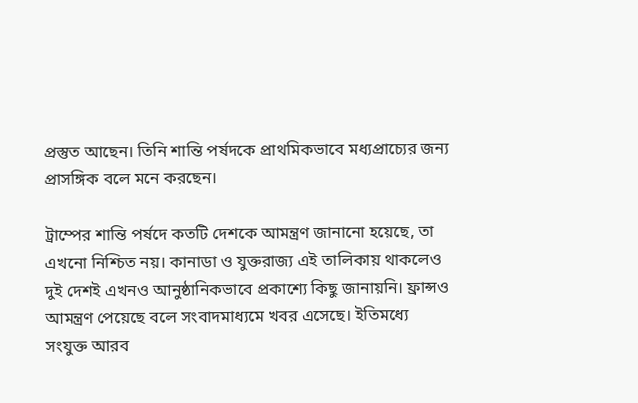প্রস্তুত আছেন। তিনি শান্তি পর্ষদকে প্রাথমিকভাবে মধ্যপ্রাচ্যের জন্য প্রাসঙ্গিক বলে মনে করছেন।

ট্রাম্পের শান্তি পর্ষদে কতটি দেশকে আমন্ত্রণ জানানো হয়েছে, তা এখনো নিশ্চিত নয়। কানাডা ও যুক্তরাজ্য এই তালিকায় থাকলেও দুই দেশই এখনও আনুষ্ঠানিকভাবে প্রকাশ্যে কিছু জানায়নি। ফ্রান্সও আমন্ত্রণ পেয়েছে বলে সংবাদমাধ্যমে খবর এসেছে। ইতিমধ্যে সংযুক্ত আরব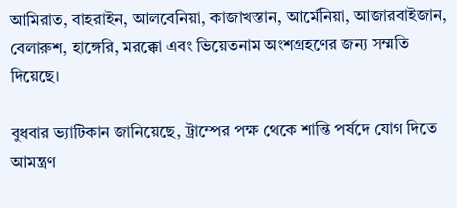আমিরাত, বাহরাইন, আলবেনিয়া, কাজাখস্তান, আর্মেনিয়া, আজারবাইজান, বেলারুশ, হাঙ্গেরি, মরক্কো এবং ভিয়েতনাম অংশগ্রহণের জন্য সম্মতি দিয়েছে।

বুধবার ভ্যাটিকান জানিয়েছে, ট্রাম্পের পক্ষ থেকে শান্তি পর্ষদে যোগ দিতে আমন্ত্রণ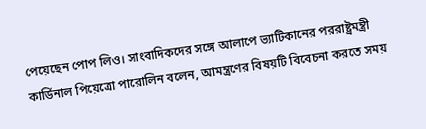পেয়েছেন পোপ লিও। সাংবাদিকদের সঙ্গে আলাপে ভ্যাটিকানের পররাষ্ট্রমন্ত্রী কার্ডিনাল পিয়েত্রো পারোলিন বলেন, আমন্ত্রণের বিষয়টি বিবেচনা করতে সময়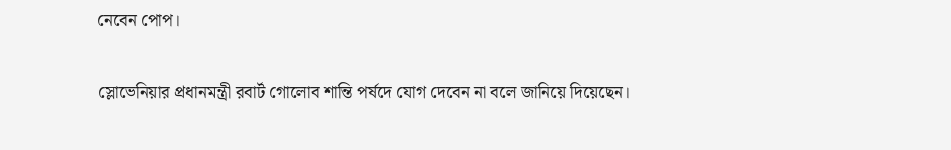নেবেন পোপ।

স্লোভেনিয়ার প্রধানমন্ত্রী রবার্ট গোলোব শান্তি পর্ষদে যোগ দেবেন না বলে জানিয়ে দিয়েছেন।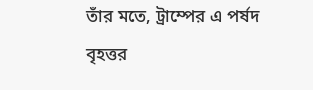তাঁর মতে, ট্রাম্পের এ পর্ষদ বৃহত্তর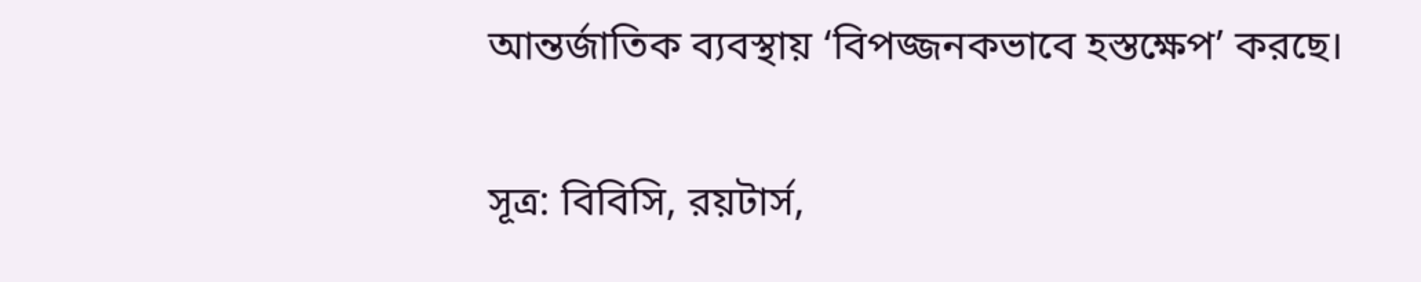আন্তর্জাতিক ব্যবস্থায় ‘বিপজ্জনকভাবে হস্তক্ষেপ’ করছে।

সূত্র: বিবিসি, রয়টার্স,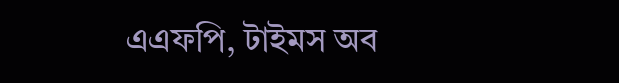এএফপি, টাইমস অব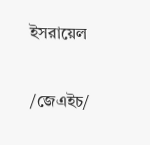ইসরায়েল

/জেএইচ/